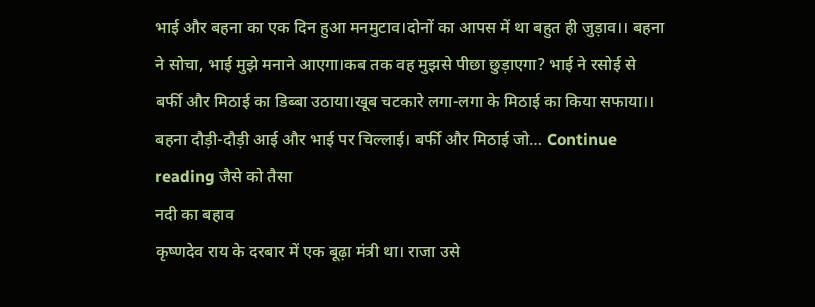भाई और बहना का एक दिन हुआ मनमुटाव।दोनों का आपस में था बहुत ही जुड़ाव।। बहना ने सोचा, भाई मुझे मनाने आएगा।कब तक वह मुझसे पीछा छुड़ाएगा? भाई ने रसोई से बर्फी और मिठाई का डिब्बा उठाया।खूब चटकारे लगा-लगा के मिठाई का किया सफाया।। बहना दौड़ी-दौड़ी आई और भाई पर चिल्लाई। बर्फी और मिठाई जो… Continue reading जैसे को तैसा
नदी का बहाव
कृष्णदेव राय के दरबार में एक बूढ़ा मंत्री था। राजा उसे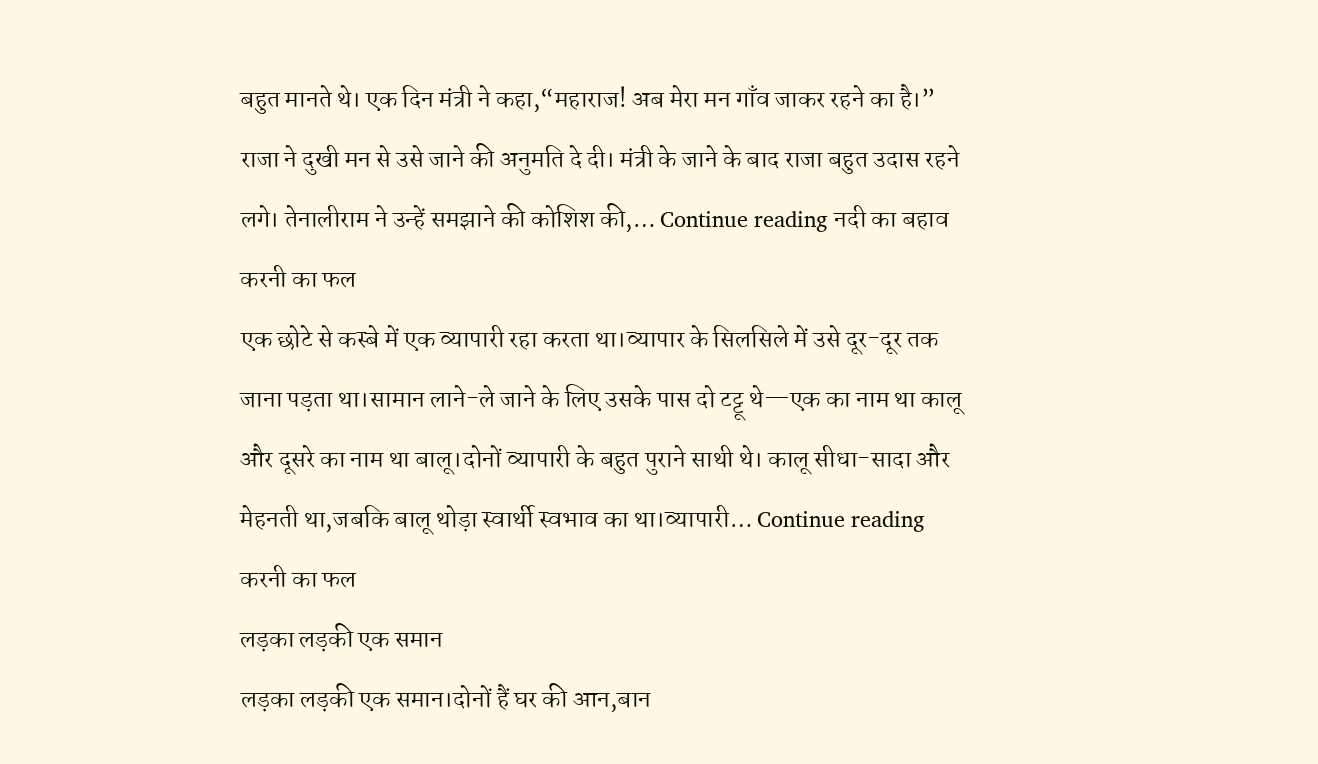बहुत मानते थे। एक दिन मंत्री ने कहा,“महाराज! अब मेरा मन गाँव जाकर रहने का है।” राजा ने दुखी मन से उसे जाने की अनुमति दे दी। मंत्री के जाने के बाद राजा बहुत उदास रहने लगे। तेनालीराम ने उन्हें समझाने की कोशिश की,… Continue reading नदी का बहाव
करनी का फल
एक छोटे से कस्बे में एक व्यापारी रहा करता था।व्यापार के सिलसिले में उसे दूर-दूर तक जाना पड़ता था।सामान लाने-ले जाने के लिए उसके पास दो टट्टू थे—एक का नाम था कालू और दूसरे का नाम था बालू।दोनों व्यापारी के बहुत पुराने साथी थे। कालू सीधा-सादा और मेहनती था,जबकि बालू थोड़ा स्वार्थी स्वभाव का था।व्यापारी… Continue reading करनी का फल
लड़का लड़की एक समान
लड़का लड़की एक समान।दोनों हैं घर की आन,बान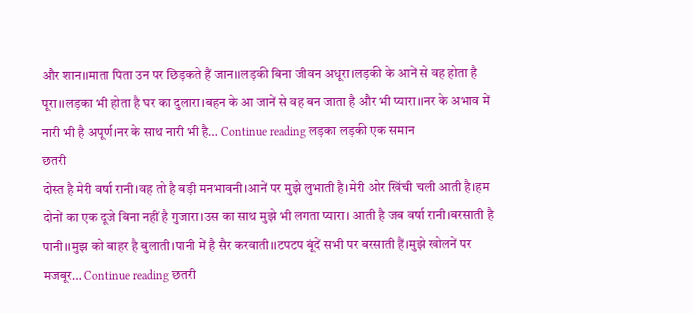और शान।।माता पिता उन पर छिड़कते हैं जान।।लड़की बिना जीवन अधूरा।लड़की के आनें से वह होता है पूरा।।लड़का भी होता है घर का दुलारा।बहन के आ जानें से वह बन जाता है और भी प्यारा।।नर के अभाव में नारी भी है अपूर्ण।नर के साथ नारी भी है… Continue reading लड़का लड़की एक समान
छतरी
दोस्त है मेरी वर्षा रानी।वह तो है बड़ी मनभावनी।आनें पर मुझे लुभाती है।मेरी ओर खिंची चली आती है।हम दोनों का एक दूजे बिना नहीं है गुजारा।उस का साथ मुझे भी लगता प्यारा। आती है जब वर्षा रानी।बरसाती है पानी।।मुझ को बाहर है बुलाती।पानी में है सैर करवाती।।टपटप बूंदें सभी पर बरसाती हैं।मुझे खोलनें पर मजबूर… Continue reading छतरी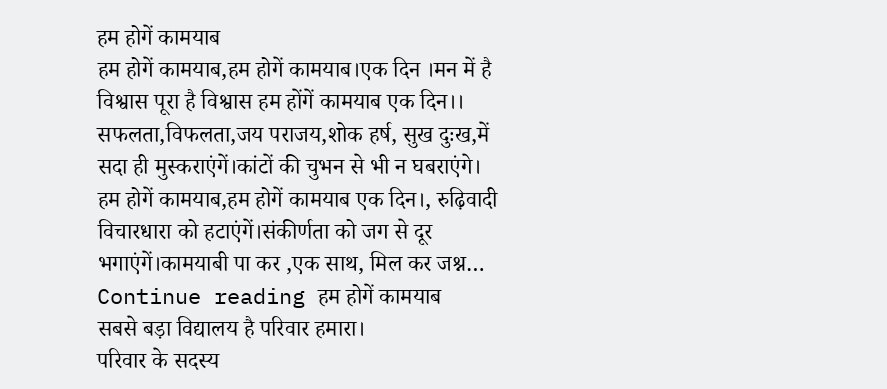हम होगें कामयाब
हम होगें कामयाब,हम होगें कामयाब।एक दिन ।मन में है विश्वास पूरा है विश्वास हम होंगें कामयाब एक दिन।। सफलता,विफलता,जय पराजय,शोक हर्ष, सुख दुःख,में सदा ही मुस्कराएंगें।कांटों की चुभन से भी न घबराएंगे। हम होगें कामयाब,हम होगें कामयाब एक दिन।, रुढ़िवादी विचारधारा को हटाएंगें।संकीर्णता को जग से दूर भगाएंगें।कामयाबी पा कर ,एक साथ, मिल कर जश्न… Continue reading हम होगें कामयाब
सबसे बड़ा विद्यालय है परिवार हमारा।
परिवार के सदस्य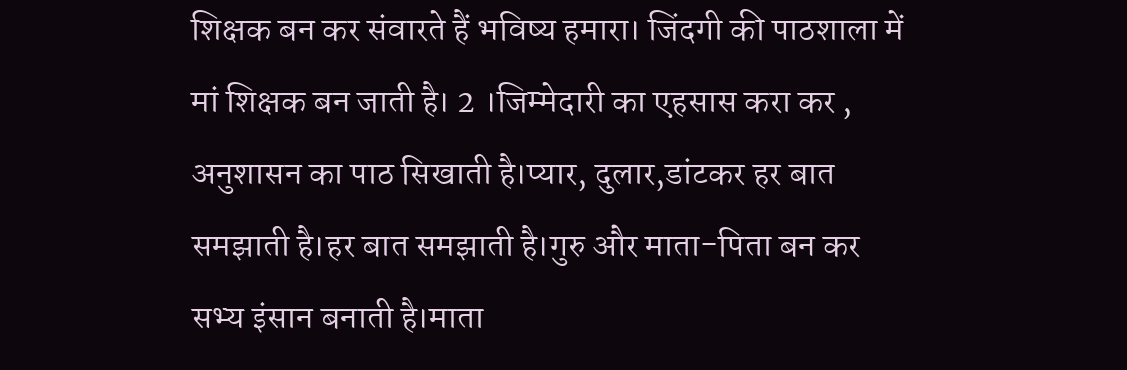शिक्षक बन कर संवारते हैं भविष्य हमारा। जिंदगी की पाठशाला में मां शिक्षक बन जाती है। 2 ।जिम्मेदारी का एहसास करा कर , अनुशासन का पाठ सिखाती है।प्यार, दुलार,डांटकर हर बात समझाती है।हर बात समझाती है।गुरु और माता-पिता बन कर सभ्य इंसान बनाती है।माता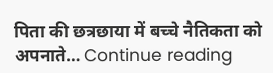पिता की छत्रछाया में बच्चे नैतिकता को अपनाते… Continue reading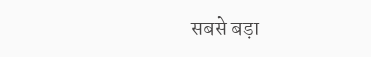सबसे बड़ा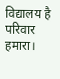विद्यालय है परिवार हमारा।